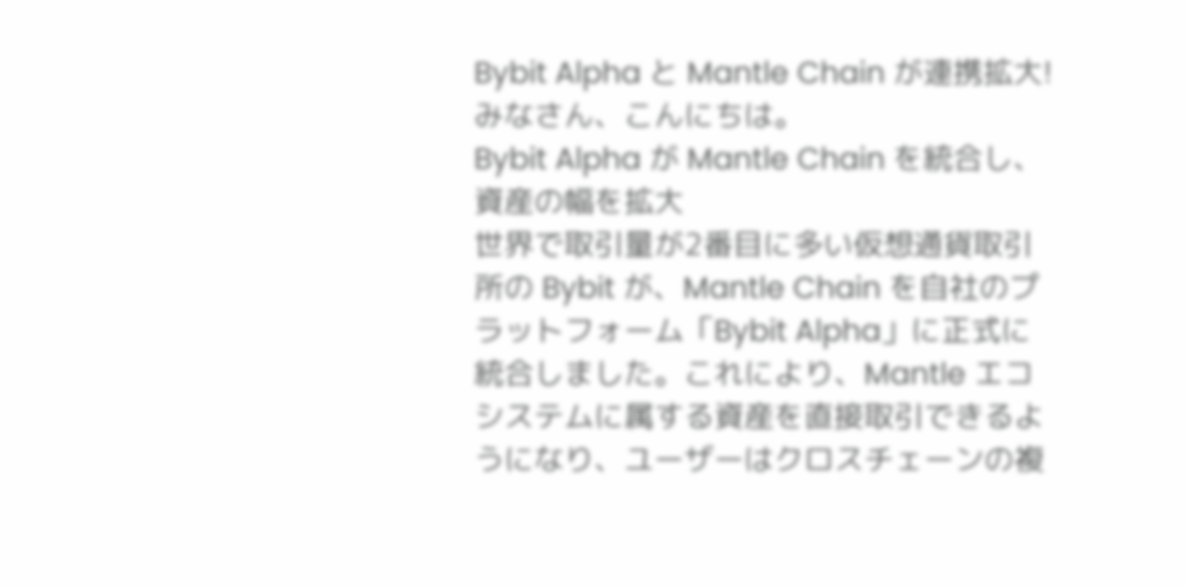Bybit Alpha と Mantle Chain が連携拡大!
みなさん、こんにちは。
Bybit Alpha が Mantle Chain を統合し、資産の幅を拡大
世界で取引量が2番目に多い仮想通貨取引所の Bybit が、Mantle Chain を自社のプラットフォーム「Bybit Alpha」に正式に統合しました。これにより、Mantle エコシステムに属する資産を直接取引できるようになり、ユーザーはクロスチェーンの複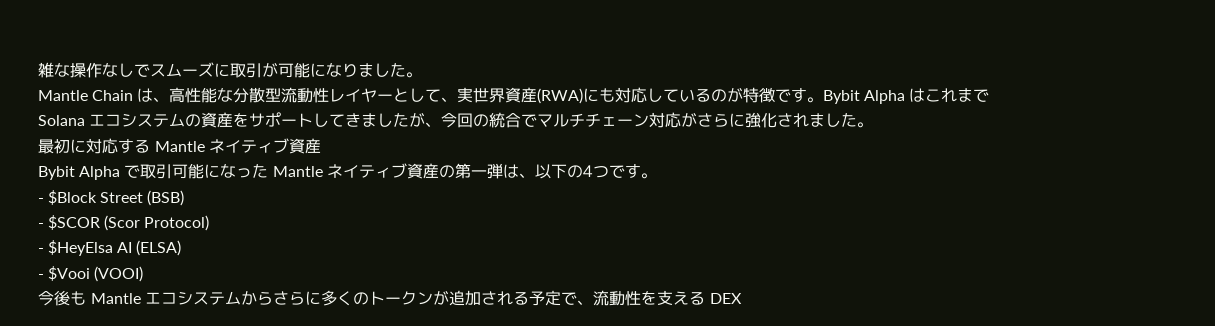雑な操作なしでスムーズに取引が可能になりました。
Mantle Chain は、高性能な分散型流動性レイヤーとして、実世界資産(RWA)にも対応しているのが特徴です。Bybit Alpha はこれまで Solana エコシステムの資産をサポートしてきましたが、今回の統合でマルチチェーン対応がさらに強化されました。
最初に対応する Mantle ネイティブ資産
Bybit Alpha で取引可能になった Mantle ネイティブ資産の第一弾は、以下の4つです。
- $Block Street (BSB)
- $SCOR (Scor Protocol)
- $HeyElsa AI (ELSA)
- $Vooi (VOOI)
今後も Mantle エコシステムからさらに多くのトークンが追加される予定で、流動性を支える DEX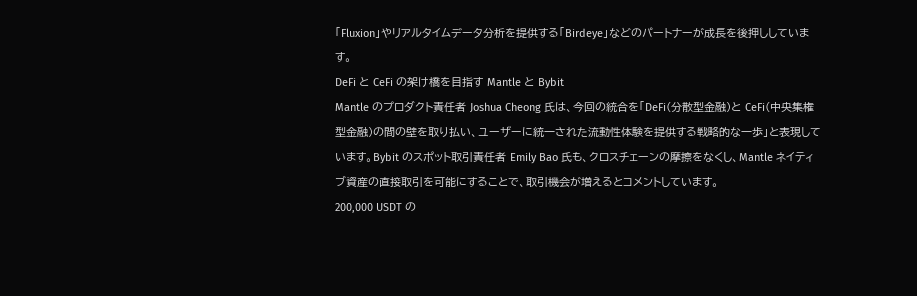「Fluxion」やリアルタイムデータ分析を提供する「Birdeye」などのパートナーが成長を後押ししています。
DeFi と CeFi の架け橋を目指す Mantle と Bybit
Mantle のプロダクト責任者 Joshua Cheong 氏は、今回の統合を「DeFi(分散型金融)と CeFi(中央集権型金融)の間の壁を取り払い、ユーザーに統一された流動性体験を提供する戦略的な一歩」と表現しています。Bybit のスポット取引責任者 Emily Bao 氏も、クロスチェーンの摩擦をなくし、Mantle ネイティブ資産の直接取引を可能にすることで、取引機会が増えるとコメントしています。
200,000 USDT の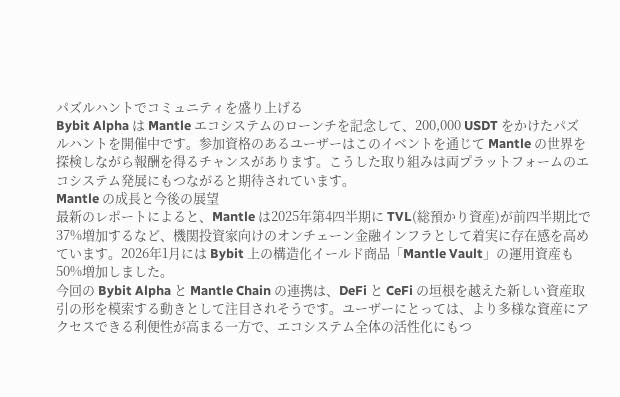パズルハントでコミュニティを盛り上げる
Bybit Alpha は Mantle エコシステムのローンチを記念して、200,000 USDT をかけたパズルハントを開催中です。参加資格のあるユーザーはこのイベントを通じて Mantle の世界を探検しながら報酬を得るチャンスがあります。こうした取り組みは両プラットフォームのエコシステム発展にもつながると期待されています。
Mantle の成長と今後の展望
最新のレポートによると、Mantle は2025年第4四半期に TVL(総預かり資産)が前四半期比で37%増加するなど、機関投資家向けのオンチェーン金融インフラとして着実に存在感を高めています。2026年1月には Bybit 上の構造化イールド商品「Mantle Vault」の運用資産も50%増加しました。
今回の Bybit Alpha と Mantle Chain の連携は、DeFi と CeFi の垣根を越えた新しい資産取引の形を模索する動きとして注目されそうです。ユーザーにとっては、より多様な資産にアクセスできる利便性が高まる一方で、エコシステム全体の活性化にもつ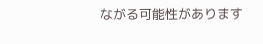ながる可能性があります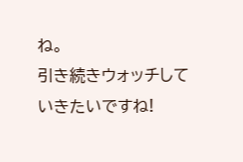ね。
引き続きウォッチしていきたいですね!